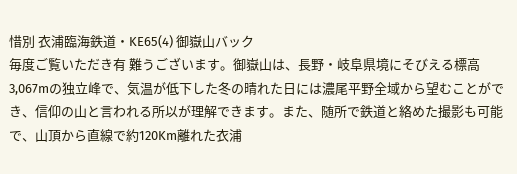惜別 衣浦臨海鉄道・KE65(4) 御嶽山バック
毎度ご覧いただき有 難うございます。御嶽山は、長野・岐阜県境にそびえる標高3,067mの独立峰で、気温が低下した冬の晴れた日には濃尾平野全域から望むことができ、信仰の山と言われる所以が理解できます。また、随所で鉄道と絡めた撮影も可能で、山頂から直線で約120Km離れた衣浦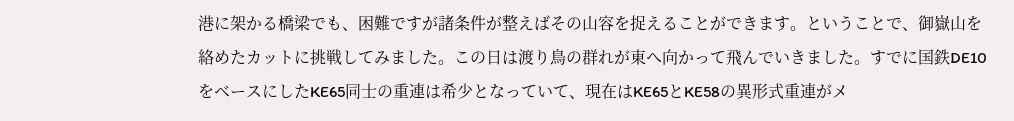港に架かる橋梁でも、困難ですが諸条件が整えばその山容を捉えることができます。ということで、御嶽山を絡めたカットに挑戦してみました。この日は渡り鳥の群れが東へ向かって飛んでいきました。すでに国鉄DE10をベースにしたKE65同士の重連は希少となっていて、現在はKE65とKE58の異形式重連がメ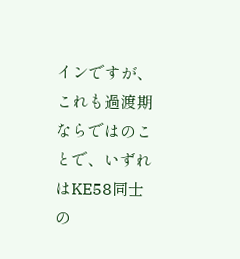インですが、これも過渡期ならではのことで、いずれはKE58同士の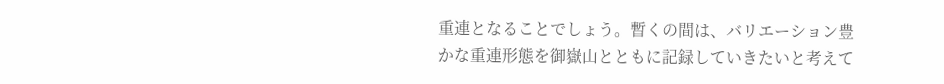重連となることでしょう。暫くの間は、バリエーション豊かな重連形態を御嶽山とともに記録していきたいと考えて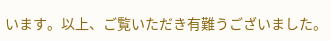います。以上、ご覧いただき有難うございました。